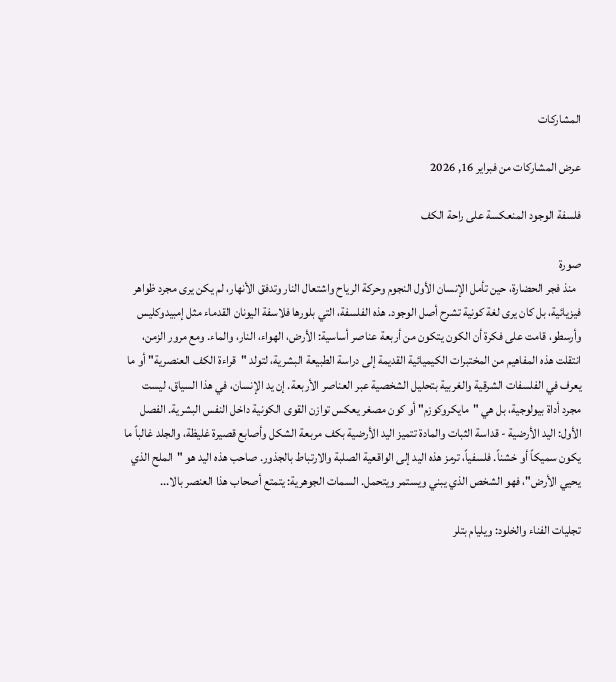المشاركات

عرض المشاركات من فبراير 16, 2026

فلسفة الوجود المنعكسة على راحة الكف

صورة
  منذ فجر الحضارة، حين تأمل الإنسان الأول النجوم وحركة الرياح واشتعال النار وتدفق الأنهار، لم يكن يرى مجرد ظواهر فيزيائية، بل كان يرى لغة كونية تشرح أصل الوجود. هذه الفلسفة، التي بلورها فلاسفة اليونان القدماء مثل إمبيدوكليس وأرسطو، قامت على فكرة أن الكون يتكون من أربعة عناصر أساسية: الأرض، الهواء، النار، والماء. ومع مرور الزمن، انتقلت هذه المفاهيم من المختبرات الكيميائية القديمة إلى دراسة الطبيعة البشرية، لتولد "قراءة الكف العنصرية" أو ما يعرف في الفلسفات الشرقية والغربية بتحليل الشخصية عبر العناصر الأربعة. إن يد الإنسان، في هذا السياق، ليست مجرد أداة بيولوجية، بل هي "مايكروكوزم" أو كون مصغر يعكس توازن القوى الكونية داخل النفس البشرية. الفصل الأول: اليد الأرضية - قداسة الثبات والمادة تتميز اليد الأرضية بكف مربعة الشكل وأصابع قصيرة غليظة، والجلد غالباً ما يكون سميكاً أو خشناً. فلسفياً، ترمز هذه اليد إلى الواقعية الصلبة والارتباط بالجذور. صاحب هذه اليد هو "الملح الذي يحيي الأرض"، فهو الشخص الذي يبني ويستمر ويتحمل. السمات الجوهرية: يتمتع أصحاب هذا العنصر بالا...

تجليات الفناء والخلود: ويليام بتلر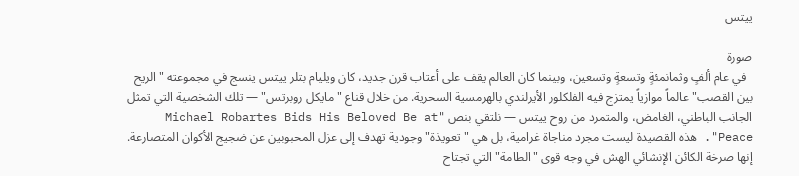ييتس

صورة
  في عام ألفٍ وثمانمئةٍ وتسعةٍ وتسعين، وبينما كان العالم يقف على أعتاب قرن جديد، كان ويليام بتلر ييتس ينسج في مجموعته "الريح بين القصب" عالماً موازياً يمتزج فيه الفلكلور الأيرلندي بالهرمسية السحرية. من خلال قناع "مايكل روبرتس" — تلك الشخصية التي تمثل الجانب الباطني، الغامض، والمتمرد من روح ييتس — نلتقي بنص "Michael Robartes Bids His Beloved Be at Peace". هذه القصيدة ليست مجرد مناجاة غرامية، بل هي "تعويذة" وجودية تهدف إلى عزل المحبوبين عن ضجيج الأكوان المتصارعة. إنها صرخة الكائن الإنشائي الهش في وجه قوى "الطامة" التي تجتاح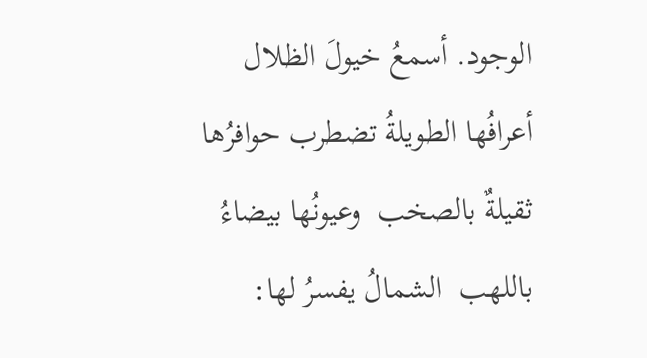الوجود. أسمعُ خيولَ الظلال  أعرافُها الطويلةُ تضطرب حوافرُها ثقيلةٌ بالصخب  وعيونُها بيضاءُ باللهب  الشمالُ يفسرُ لها: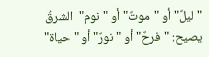"ليلٌ" أو "موتٌ" أو "نوم"  الشرقُ يصيح: "فرحٌ" أو "نورٌ" أو "حياة"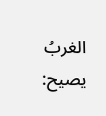الغربُ يصيح: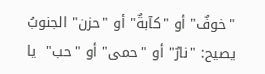"خوفٌ" أو "كآبةٌ" أو "حزن" الجنوبُ يصيح: "نارٌ" أو "حمى" أو "حب"  يا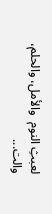لعبثِ النوم  والأمل، والحلم، والت...